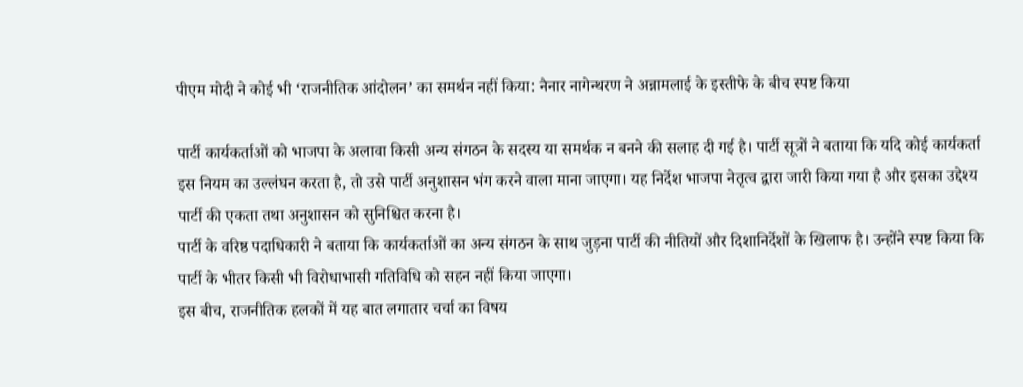पीएम मोदी ने कोई भी ‘राजनीतिक आंदोलन’ का समर्थन नहीं किया: नैनार नागेन्थरण ने अन्नामलाई के इस्तीफे के बीच स्पष्ट किया

पार्टी कार्यकर्ताओं को भाजपा के अलावा किसी अन्य संगठन के सदस्य या समर्थक न बनने की सलाह दी गई है। पार्टी सूत्रों ने बताया कि यदि कोई कार्यकर्ता इस नियम का उल्लंघन करता है, तो उसे पार्टी अनुशासन भंग करने वाला माना जाएगा। यह निर्देश भाजपा नेतृत्व द्वारा जारी किया गया है और इसका उद्देश्य पार्टी की एकता तथा अनुशासन को सुनिश्चित करना है।
पार्टी के वरिष्ठ पदाधिकारी ने बताया कि कार्यकर्ताओं का अन्य संगठन के साथ जुड़ना पार्टी की नीतियों और दिशानिर्देशों के खिलाफ है। उन्होंने स्पष्ट किया कि पार्टी के भीतर किसी भी विरोधाभासी गतिविधि को सहन नहीं किया जाएगा।
इस बीच, राजनीतिक हलकों में यह बात लगातार चर्चा का विषय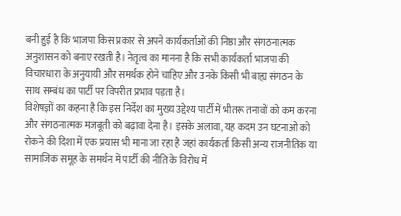बनी हुई है कि भाजपा किस प्रकार से अपने कार्यकर्ताओं की निष्ठा और संगठनात्मक अनुशासन को बनाए रखती है। नेतृत्व का मानना है कि सभी कार्यकर्ता भाजपा की विचारधारा के अनुयायी और समर्थक होने चाहिए और उनके किसी भी बाह्य संगठन के साथ सम्बंध का पार्टी पर विपरीत प्रभाव पड़ता है।
विशेषज्ञों का कहना है कि इस निर्देश का मुख्य उद्देश्य पार्टी में भीतरू तनावों को कम करना और संगठनात्मक मजबूती को बढ़ावा देना है। इसके अलावा, यह कदम उन घटनाओं को रोकने की दिशा में एक प्रयास भी माना जा रहा है जहां कार्यकर्ता किसी अन्य राजनीतिक या सामाजिक समूह के समर्थन में पार्टी की नीति के विरोध में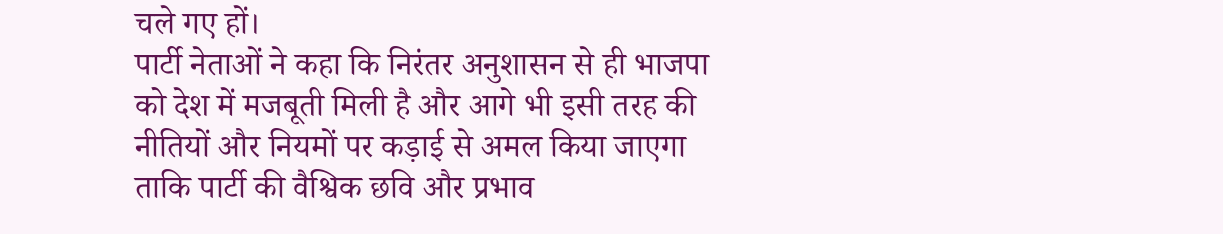चले गए हों।
पार्टी नेताओं ने कहा कि निरंतर अनुशासन से ही भाजपा को देश में मजबूती मिली है और आगे भी इसी तरह की नीतियों और नियमों पर कड़ाई से अमल किया जाएगा ताकि पार्टी की वैश्विक छवि और प्रभाव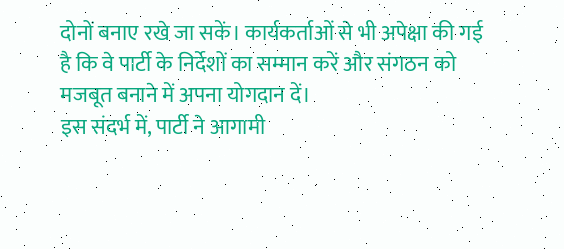दोनों बनाए रखे जा सकें। कार्यकर्ताओं से भी अपेक्षा की गई है कि वे पार्टी के निर्देशों का सम्मान करें और संगठन को मजबूत बनाने में अपना योगदान दें।
इस संदर्भ में, पार्टी ने आगामी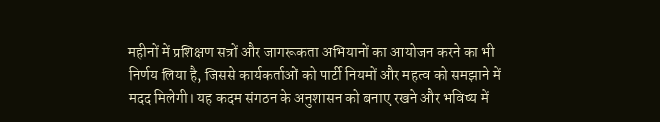महीनों में प्रशिक्षण सत्रों और जागरूकता अभियानों का आयोजन करने का भी निर्णय लिया है, जिससे कार्यकर्ताओं को पार्टी नियमों और महत्व को समझाने में मदद मिलेगी। यह कदम संगठन के अनुशासन को बनाए रखने और भविष्य में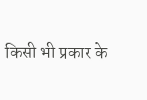किसी भी प्रकार के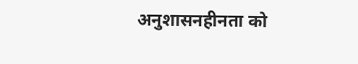अनुशासनहीनता को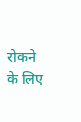रोकने के लिए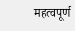महत्वपूर्ण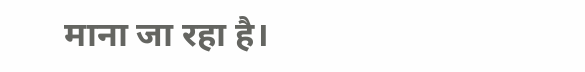माना जा रहा है।